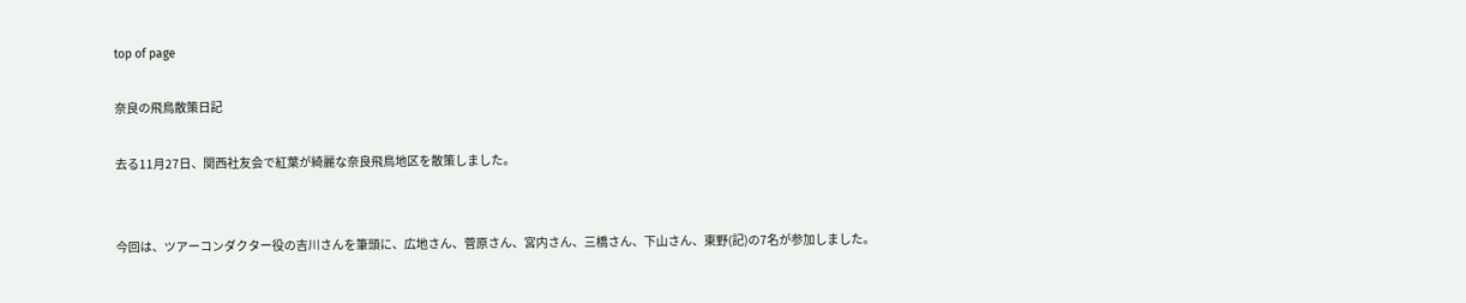top of page

奈良の飛鳥散策日記

去る11月27日、関西社友会で紅葉が綺麗な奈良飛鳥地区を散策しました。


今回は、ツアーコンダクター役の吉川さんを筆頭に、広地さん、菅原さん、宮内さん、三橋さん、下山さん、東野(記)の7名が参加しました。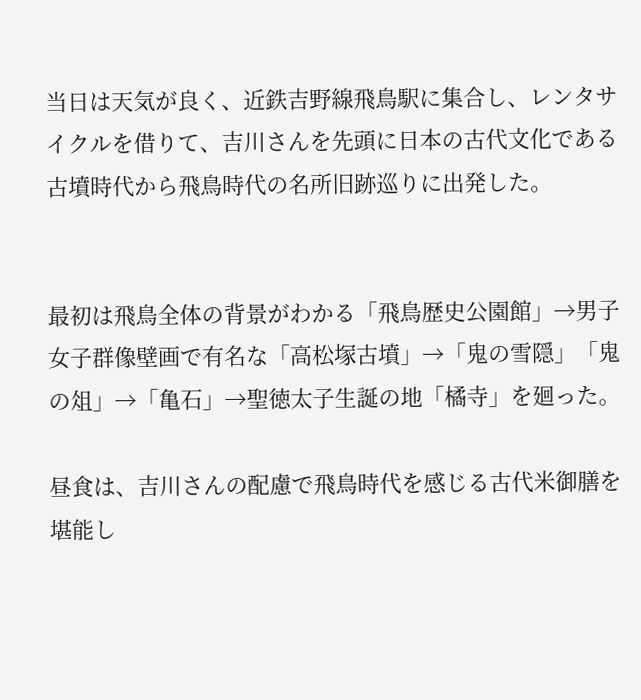当日は天気が良く、近鉄吉野線飛鳥駅に集合し、レンタサイクルを借りて、吉川さんを先頭に日本の古代文化である古墳時代から飛鳥時代の名所旧跡巡りに出発した。


最初は飛鳥全体の背景がわかる「飛鳥歴史公園館」→男子女子群像壁画で有名な「高松塚古墳」→「鬼の雪隠」「鬼の俎」→「亀石」→聖徳太子生誕の地「橘寺」を廻った。

昼食は、吉川さんの配慮で飛鳥時代を感じる古代米御膳を堪能し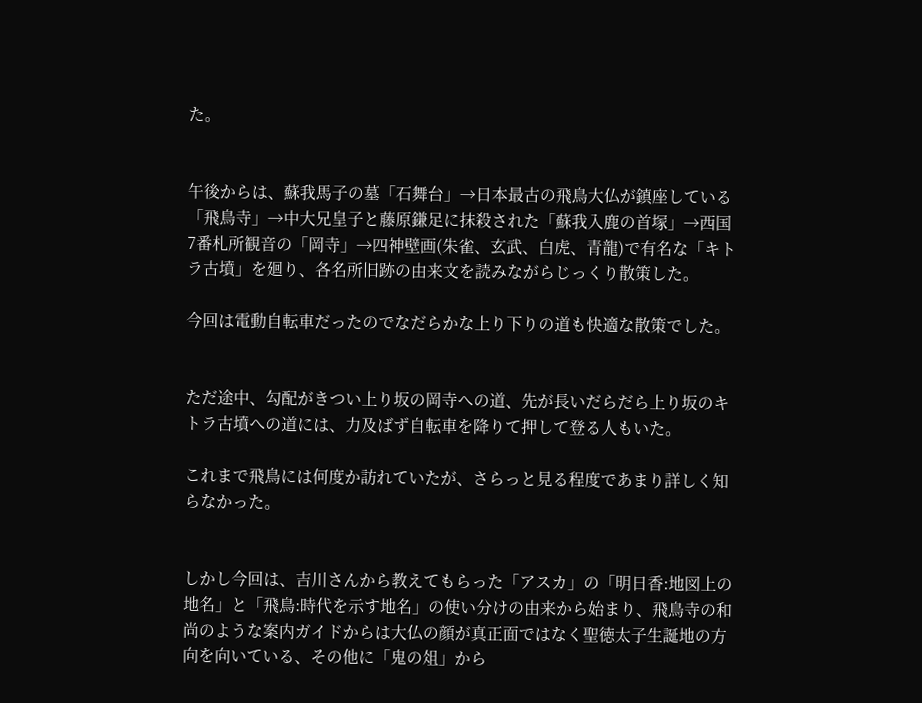た。


午後からは、蘇我馬子の墓「石舞台」→日本最古の飛鳥大仏が鎮座している「飛鳥寺」→中大兄皇子と藤原鎌足に抹殺された「蘇我入鹿の首塚」→西国7番札所観音の「岡寺」→四神壁画(朱雀、玄武、白虎、青龍)で有名な「キトラ古墳」を廻り、各名所旧跡の由来文を読みながらじっくり散策した。

今回は電動自転車だったのでなだらかな上り下りの道も快適な散策でした。


ただ途中、勾配がきつい上り坂の岡寺への道、先が長いだらだら上り坂のキトラ古墳への道には、力及ばず自転車を降りて押して登る人もいた。

これまで飛鳥には何度か訪れていたが、さらっと見る程度であまり詳しく知らなかった。


しかし今回は、吉川さんから教えてもらった「アスカ」の「明日香:地図上の地名」と「飛鳥:時代を示す地名」の使い分けの由来から始まり、飛鳥寺の和尚のような案内ガイドからは大仏の顔が真正面ではなく聖徳太子生誕地の方向を向いている、その他に「鬼の俎」から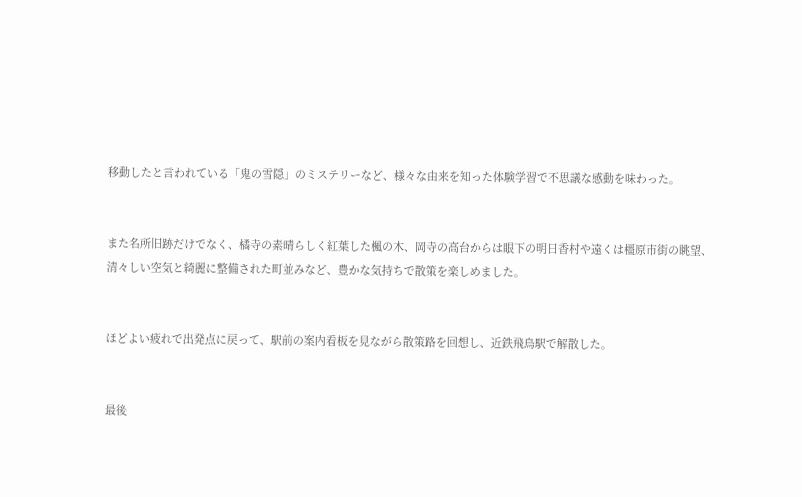移動したと言われている「鬼の雪隠」のミステリーなど、様々な由来を知った体験学習で不思議な感動を味わった。


また名所旧跡だけでなく、橘寺の素晴らしく紅葉した楓の木、岡寺の高台からは眼下の明日香村や遠くは橿原市街の眺望、清々しい空気と綺麗に整備された町並みなど、豊かな気持ちで散策を楽しめました。


ほどよい疲れで出発点に戻って、駅前の案内看板を見ながら散策路を回想し、近鉄飛鳥駅で解散した。


最後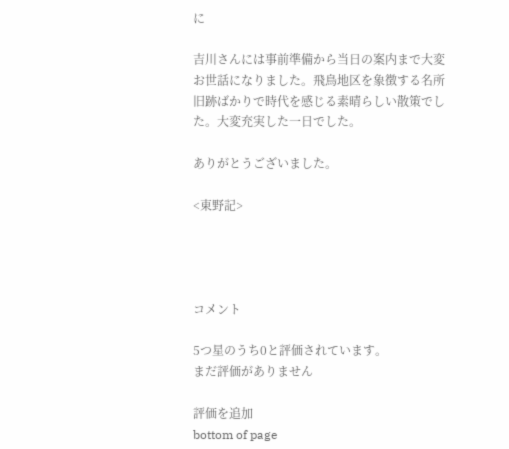に

吉川さんには事前準備から当日の案内まで大変お世話になりました。飛鳥地区を象徴する名所旧跡ばかりで時代を感じる素晴らしい散策でした。大変充実した一日でした。

ありがとうございました。

<東野記>




コメント

5つ星のうち0と評価されています。
まだ評価がありません

評価を追加
bottom of page